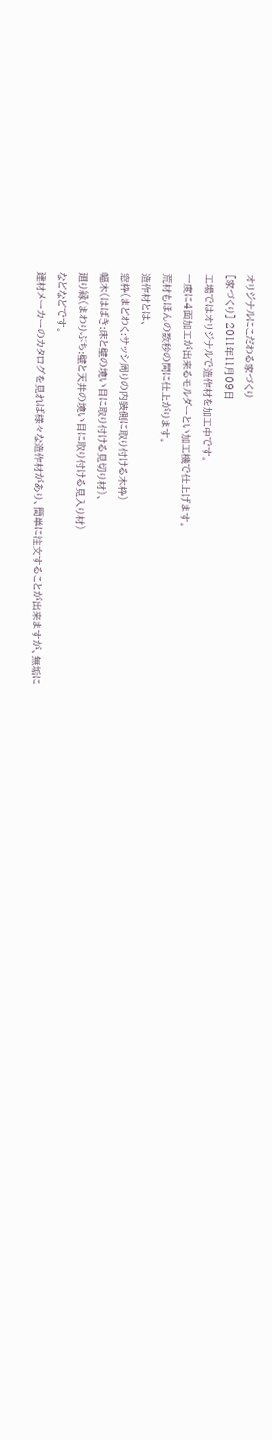オリジナルにこだわる家づくり
[家づくり] 2011年11月09日
工場ではオリジナルで造作材を加工中です。
一度に4面加工が出来るモルダーとい加工機で仕上げます。
荒材もほんの数秒の間に仕上がります。
造作材とは、
窓枠(まどわく:サッシ周りの内装側に取り付ける木枠)
幅木(はばき:床と壁の境い目に取り付ける見切り材)、
廻り縁(まわりぶち:壁と天井の境い目に取り付ける見入り材)
などなどです。
建材メーカーのカタログを見れば様々な造作材があり、簡単に注文することが出来ますが、無垢に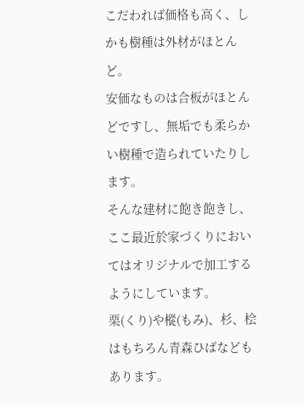こだわれば価格も高く、しかも樹種は外材がほとんど。
安価なものは合板がほとんどですし、無垢でも柔らかい樹種で造られていたりします。
そんな建材に飽き飽きし、ここ最近於家づくりにおいてはオリジナルで加工するようにしています。
栗(くり)や樅(もみ)、杉、桧はもちろん青森ひばなどもあります。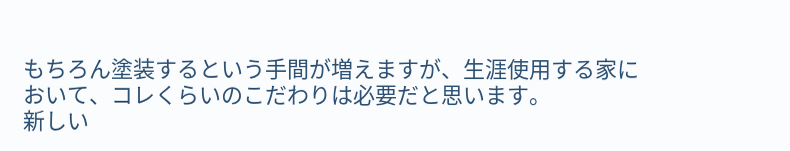もちろん塗装するという手間が増えますが、生涯使用する家において、コレくらいのこだわりは必要だと思います。
新しい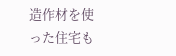造作材を使った住宅も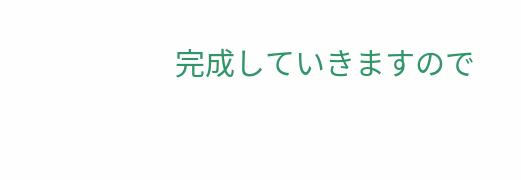完成していきますので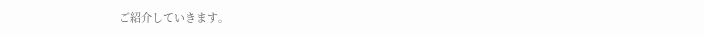ご紹介していきます。